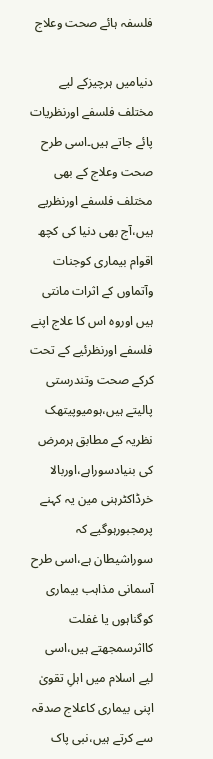فلسفہ ہائے صحت وعلاج

دنیامیں ہرچیزکے لیے مختلف فلسفے اورنظریات پائے جاتے ہیں۔اسی طرح صحت وعلاج کے بھی مختلف فلسفے اورنظریے ہیں،آج بھی دنیا کی کچھ اقوام بیماری کوجنات وآتماوں کے اثرات مانتی ہیں اوروہ اس کا علاج اپنے فلسفے اورنظرئیے کے تحت کرکے صحت وتندرستی پالیتے ہیں،ہومیوپیتھک نظریہ کے مطابق ہرمرض کی بنیادسوراہے،اوربالا خرڈاکٹرہنی مین یہ کہنے پرمجبورہوگیے کہ سوراشیطان ہے،اسی طرح آسمانی مذاہب بیماری کوگناہوں یا غفلت کااثرسمجھتے ہیں،اسی لیے اسلام میں اہلِ تقویٰ اپنی بیماری کاعلاج صدقہ سے کرتے ہیں،نبی پاک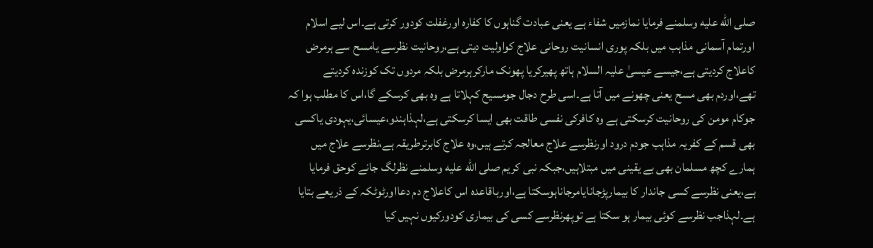صلى الله عليه وسلمنے فرمایا نمازمیں شفاء ہے یعنی عبادت گناہوں کا کفارہ اورغفلت کودور کرتی ہے۔اس لیے اسلام اورتمام آسمانی مذاہب میں بلکہ پوری انسانیت روحانی علاج کواولیت دیتی ہے،روحانیت نظرسے یامسح سے ہرمرض کاعلاج کردیتی ہے،جیسے عیسیٰ علیہ السلام ہاتھ پھیرکریا پھونک مارکرہرمرض بلکہ مردوں تک کوزندہ کردیتے تھے،اوردم بھی مسح یعنی چھونے میں آتا ہے۔اسی طرح دجال جومسیح کہلاتا ہے وہ بھی کرسکے گا،اس کا مطلب ہوا کہ جوکام مومن کی روحانیت کرسکتی ہے وہ کافرکی نفسی طاقت بھی ایسا کرسکتی ہے،لہذاہندو،عیسائی،یہودی یاکسی بھی قسم کے کفریہ مذاہب جودم درود اورنظرسے علاج معالجہ کرتے ہیں،وہ علاج کابرترطریقہ ہے،نظرسے علاج میں ہمارے کچھ مسلمان بھی بے یقینی میں مبتلاہیں،جبکہ نبی کریم صلى الله عليه وسلمنے نظرلگ جانے کوحق فرمایا ہے،یعنی نظرسے کسی جاندار کا بیمارپڑجانایامرجاناہوسکتا ہے،اورباقاعدہ اس کاعلاج دم دعااورٹوٹکہ کے ذریعے بتایا ہے۔لہذاجب نظرسے کوئی بیمار ہو سکتا ہے توپھرنظرسے کسی کی بیماری کودورکیوں نہیں کیا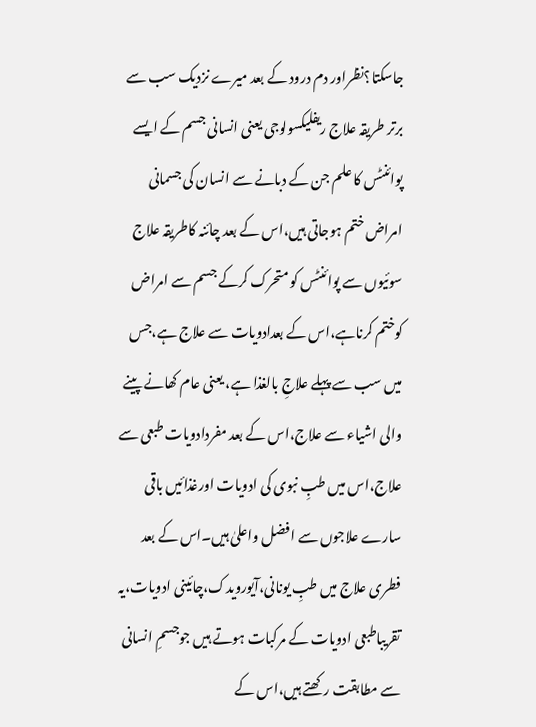جاسکتا؟نظراور دم درود کے بعد میرے نزدیک سب سے برتر طریقہ علاج ریفلیکسولوجی یعنی انسانی جسم کے ایسے پوائنٹس کا علم جن کے دبانے سے انسان کی جسمانی امراض ختم ہوجاتی ہیں،اس کے بعد چائنہ کاطریقہ علاج سوئیوں سے پوائنٹس کو متحرک کرکے جسم سے امراض کوختم کرناہے،اس کے بعدادویات سے علاج ہے،جس میں سب سے پہلے علاجِ بالغذا ہے، یعنی عام کھانے پینے والی اشیاء سے علاج،اس کے بعد مفردادویات طبعی سے علاج،اس میں طبِ نبوی کی ادویات اورغذائیں باقی سارے علاجوں سے افضل واعلیٰ ہیں۔اس کے بعد فطری علاج میں طبِ یونانی،آیورویدک،چائینی ادویات،یہ تقریباطبعی ادویات کے مرکبات ہوتے ہیں جوجسمِ انسانی سے مطابقت رکھتے ہیں،اس کے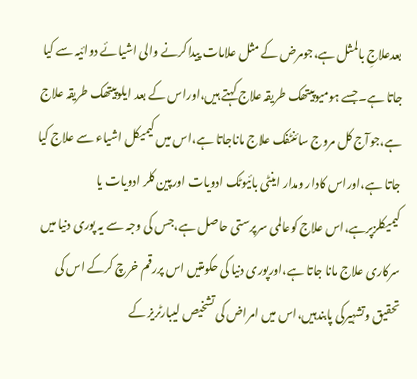بعدعلاجِ بالمثل ہے،جومرض کے مثل علامات پیداکرنے والی اشیائے دوائیہ سے کیا جاتا ہے۔جسے ہومیوپیتھک طریقہ علاج کہتے ہیں،اوراس کے بعد ایلوپیتھک طریقہ علاج ہے،جوآج کل مروج سائنٹفک علاج ماناجاتا ہے،اس میں کیمیکل اشیاء سے علاج کیا جاتا ہے،اوراس کادار ومدار اینٹی بائیوٹک ادویات اورپین کلر ادویات یا کیمیکلزپرہے،اس علاج کوعالمی سرپرستی حاصل ہے،جس کی وجہ سے یہ پوری دنیا میں سرکاری علاج مانا جاتا ہے،اورپوری دنیا کی حکومتیں اس پررقم خرچ کرکے اس کی تحقیق وتشہیرکی پابندہیں،اس میں امراض کی تشخیص لیبارٹریز کے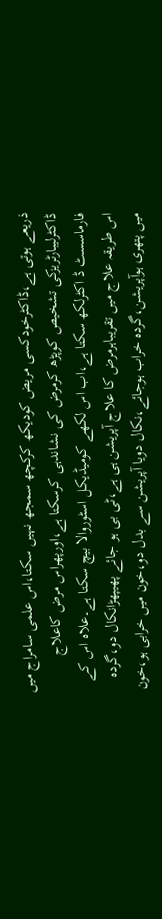ذریعے ہوتی ہے،ڈاکٹرخودکسی مریض کودیکھ کرکچھ سمجھ نہیں سکتا،اس علمی سامراج میں ڈاکٹرلیبارٹریزکی تشخیص کوپڑھ کرمرض کی نشاندہی کرسکتا ہے،اورپھراس مرض کاعلاج فارماسسٹ ڈ اکٹرلکھ سکتا ہے،اب اس لکھے کومیڈیکل اسٹوروالا بیچ سکتا ہے۔علاہ اس کے اس طریقہ علاج میں تقریباہرمرض کا علاج آپریشن ہی ہے،ٹی بی ہو جائے پھیپھڑانکال دو،گردہ میں پتھری ہوآپریشن،گردہ خراب ہوجائے،نکال دویا آپریشن سے بدل دو،خون میں خرابی ہو،خون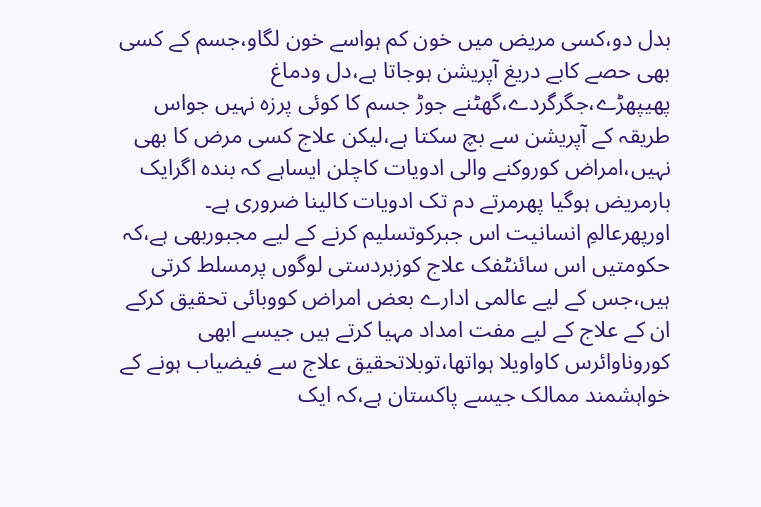بدل دو،کسی مریض میں خون کم ہواسے خون لگاو،جسم کے کسی بھی حصے کابے دریغ آپریشن ہوجاتا ہے،دل ودماغ پھیپھڑے،جگرگردے،گھٹنے جوڑ جسم کا کوئی پرزہ نہیں جواس طریقہ کے آپریشن سے بچ سکتا ہے،لیکن علاج کسی مرض کا بھی نہیں،امراض کوروکنے والی ادویات کاچلن ایساہے کہ بندہ اگرایک بارمریض ہوگیا پھرمرتے دم تک ادویات کالینا ضروری ہے۔ اورپھرعالمِ انسانیت اس جبرکوتسلیم کرنے کے لیے مجبوربھی ہے،کہ حکومتیں اس سائنٹفک علاج کوزبردستی لوگوں پرمسلط کرتی ہیں،جس کے لیے عالمی ادارے بعض امراض کووبائی تحقیق کرکے ان کے علاج کے لیے مفت امداد مہیا کرتے ہیں جیسے ابھی کوروناوائرس کاواویلا ہواتھا،توبلاتحقیق علاج سے فیضیاب ہونے کے خواہشمند ممالک جیسے پاکستان ہے،کہ ایک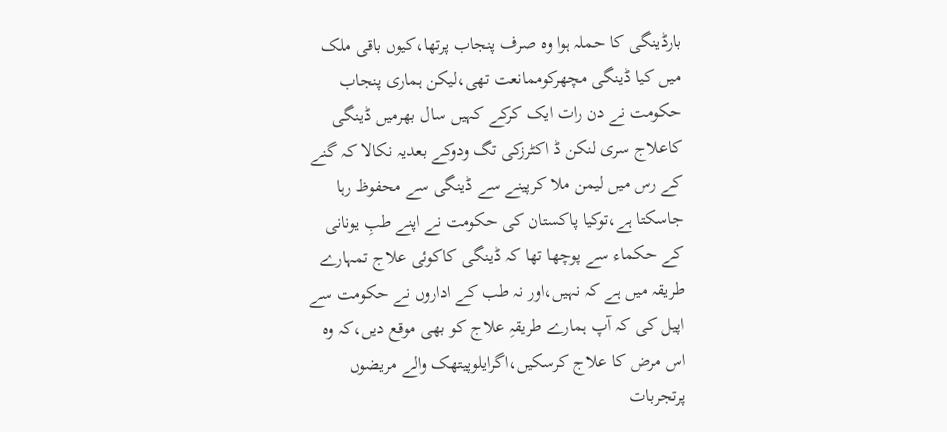بارڈینگی کا حملہ ہوا وہ صرف پنجاب پرتھا،کیوں باقی ملک میں کیا ڈینگی مچھرکوممانعت تھی،لیکن ہماری پنجاب حکومت نے دن رات ایک کرکے کہیں سال بھرمیں ڈینگی کاعلاج سری لنکن ڈ اکٹرزکی تگ ودوکے بعدیہ نکالا کہ گنے کے رس میں لیمن ملا کرپینے سے ڈینگی سے محفوظ رہا جاسکتا ہے،توکیا پاکستان کی حکومت نے اپنے طبِ یونانی کے حکماء سے پوچھا تھا کہ ڈینگی کاکوئی علاج تمہارے طریقہ میں ہے کہ نہیں،اور نہ طب کے اداروں نے حکومت سے اپیل کی کہ آپ ہمارے طریقہِ علاج کو بھی موقع دیں،کہ وہ اس مرض کا علاج کرسکیں،اگرایلوپیتھک والے مریضوں پرتجربات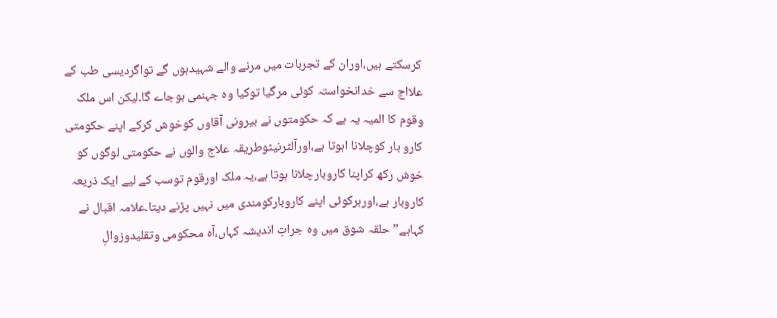کرسکتے ہیں،اوران کے تجربات میں مرنے والے شہیدہوں گے تواگردیسی طب کے علااج سے خدانخواستہ کوئی مرگیا توکیا وہ جہنمی ہوجاے گا۔لیکن اس ملک وقوم کا المیہ یہ ہے کہ حکومتوں نے بیرونی آقاوں کوخوش کرکے اپنے حکومتی کارو بار کوچلانا اہوتا ہے،اورآلٹرنیٹوطریقہ علاج والوں نے حکومتی لوگوں کو خوش رکھ کراپنا کاروبارچلانا ہوتا ہے،یہ ملک اورقوم توسب کے لیے ایک ذریعہ کاروبار ہے،اورہرکوئی اپنے کاروبارکومندی میں نہیں پڑنے دیتا۔علامہ اقبال نے کہاہے”حلقہ شوق میں وہ جراتِ اندیشہ کہاں،آہ محکومی وتقلیدوزوالِ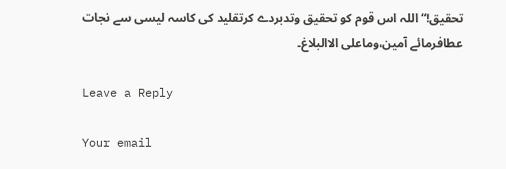تحقیق!“ اللہ اس قوم کو تحقیق وتدبردے کرتقلید کی کاسہ لیسی سے نجات عطافرمائے آمین،وماعلی الاالبلاغ۔

Leave a Reply

Your email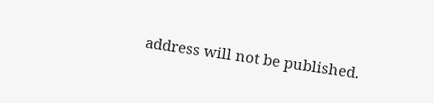address will not be published.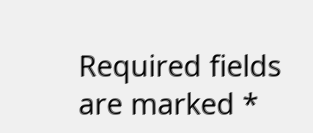Required fields are marked *